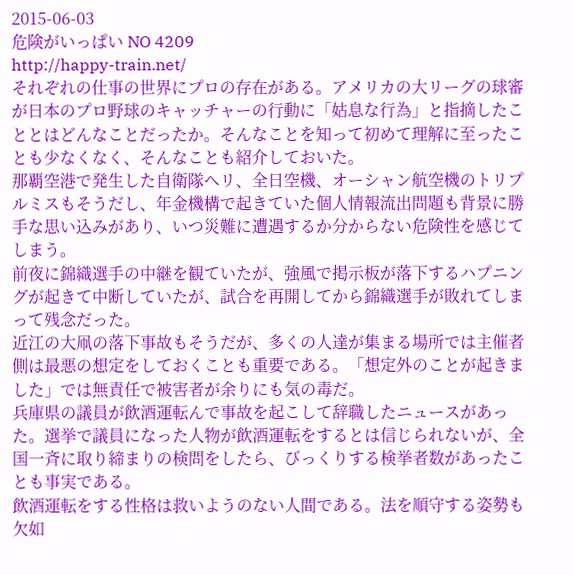2015-06-03
危険がいっぱい NO 4209
http://happy-train.net/
それぞれの仕事の世界にプロの存在がある。アメリカの大リーグの球審が日本のプロ野球のキャッチャーの行動に「姑息な行為」と指摘したこととはどんなことだったか。そんなことを知って初めて理解に至ったことも少なくなく、そんなことも紹介しておいた。
那覇空港で発生した自衛隊ヘリ、全日空機、オーシャン航空機のトリプルミスもそうだし、年金機構で起きていた個人情報流出問題も背景に勝手な思い込みがあり、いつ災難に遭遇するか分からない危険性を感じてしまう。
前夜に錦織選手の中継を観ていたが、強風で掲示板が落下するハプニングが起きて中断していたが、試合を再開してから錦織選手が敗れてしまって残念だった。
近江の大凧の落下事故もそうだが、多くの人達が集まる場所では主催者側は最悪の想定をしておくことも重要である。「想定外のことが起きました」では無責任で被害者が余りにも気の毒だ。
兵庫県の議員が飲酒運転んで事故を起こして辞職したニュースがあった。選挙で議員になった人物が飲酒運転をするとは信じられないが、全国一斉に取り締まりの検問をしたら、びっくりする検挙者数があったことも事実である。
飲酒運転をする性格は救いようのない人間である。法を順守する姿勢も欠如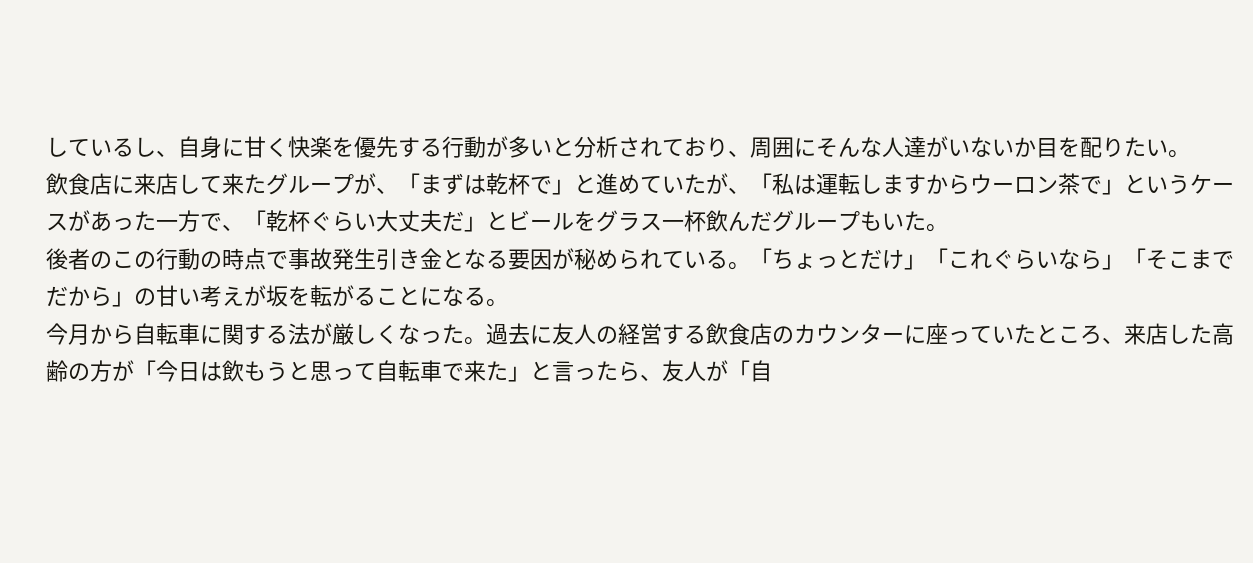しているし、自身に甘く快楽を優先する行動が多いと分析されており、周囲にそんな人達がいないか目を配りたい。
飲食店に来店して来たグループが、「まずは乾杯で」と進めていたが、「私は運転しますからウーロン茶で」というケースがあった一方で、「乾杯ぐらい大丈夫だ」とビールをグラス一杯飲んだグループもいた。
後者のこの行動の時点で事故発生引き金となる要因が秘められている。「ちょっとだけ」「これぐらいなら」「そこまでだから」の甘い考えが坂を転がることになる。
今月から自転車に関する法が厳しくなった。過去に友人の経営する飲食店のカウンターに座っていたところ、来店した高齢の方が「今日は飲もうと思って自転車で来た」と言ったら、友人が「自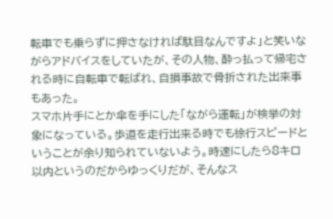転車でも乗らずに押さなければ駄目なんですよ」と笑いながらアドバイスをしていたが、その人物、酔っ払って帰宅される時に自転車で転ばれ、自損事故で骨折された出来事もあった。
スマホ片手にとか傘を手にした「ながら運転」が検挙の対象になっている。歩道を走行出来る時でも徐行スピードということが余り知られていないよう。時速にしたら8キロ以内というのだからゆっくりだが、そんなス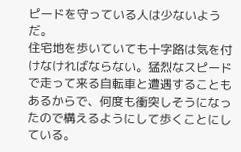ピードを守っている人は少ないようだ。
住宅地を歩いていても十字路は気を付けなければならない。猛烈なスピードで走って来る自転車と遭遇することもあるからで、何度も衝突しそうになったので構えるようにして歩くことにしている。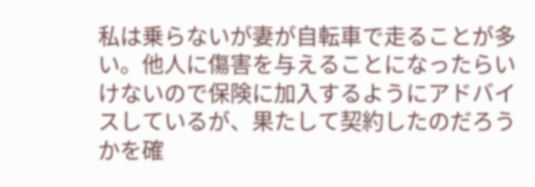私は乗らないが妻が自転車で走ることが多い。他人に傷害を与えることになったらいけないので保険に加入するようにアドバイスしているが、果たして契約したのだろうかを確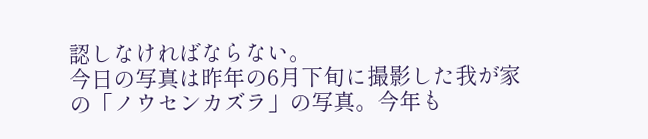認しなければならない。
今日の写真は昨年の6月下旬に撮影した我が家の「ノウセンカズラ」の写真。今年も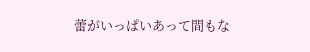蕾がいっぱいあって間もな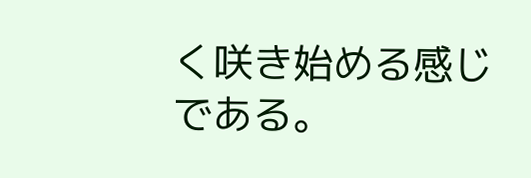く咲き始める感じである。